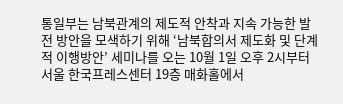통일부는 남북관계의 제도적 안착과 지속 가능한 발전 방안을 모색하기 위해 ‘남북합의서 제도화 및 단계적 이행방안’ 세미나를 오는 10월 1일 오후 2시부터 서울 한국프레스센터 19층 매화홀에서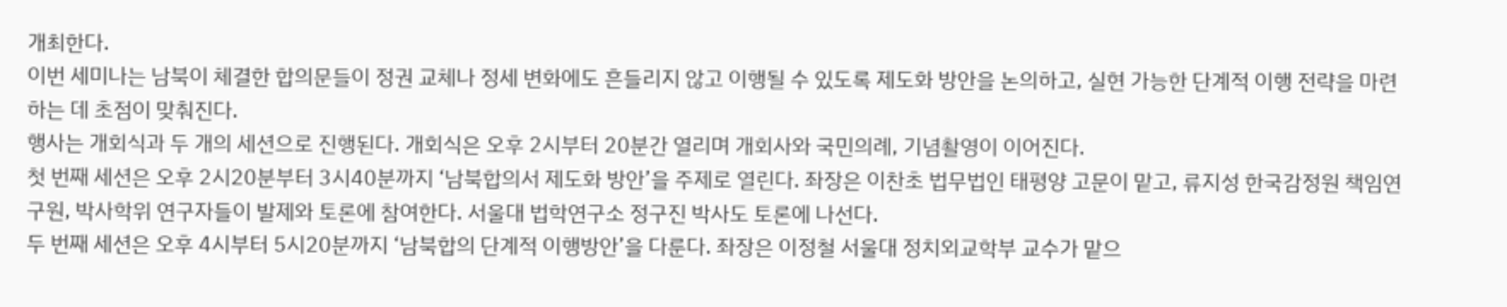개최한다.
이번 세미나는 남북이 체결한 합의문들이 정권 교체나 정세 변화에도 흔들리지 않고 이행될 수 있도록 제도화 방안을 논의하고, 실현 가능한 단계적 이행 전략을 마련하는 데 초점이 맞춰진다.
행사는 개회식과 두 개의 세션으로 진행된다. 개회식은 오후 2시부터 20분간 열리며 개회사와 국민의례, 기념촬영이 이어진다.
첫 번째 세션은 오후 2시20분부터 3시40분까지 ‘남북합의서 제도화 방안’을 주제로 열린다. 좌장은 이찬초 법무법인 태평양 고문이 맡고, 류지성 한국감정원 책임연구원, 박사학위 연구자들이 발제와 토론에 참여한다. 서울대 법학연구소 정구진 박사도 토론에 나선다.
두 번째 세션은 오후 4시부터 5시20분까지 ‘남북합의 단계적 이행방안’을 다룬다. 좌장은 이정철 서울대 정치외교학부 교수가 맡으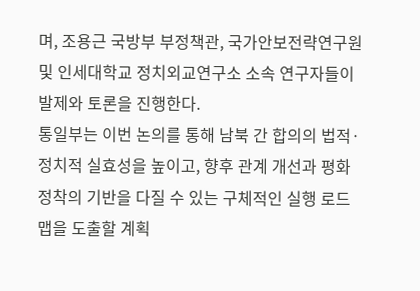며, 조용근 국방부 부정책관, 국가안보전략연구원 및 인세대학교 정치외교연구소 소속 연구자들이 발제와 토론을 진행한다.
통일부는 이번 논의를 통해 남북 간 합의의 법적·정치적 실효성을 높이고, 향후 관계 개선과 평화 정착의 기반을 다질 수 있는 구체적인 실행 로드맵을 도출할 계획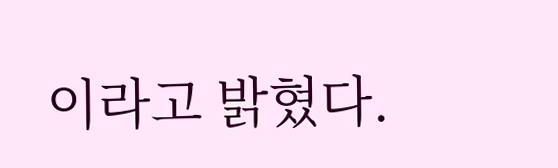이라고 밝혔다.